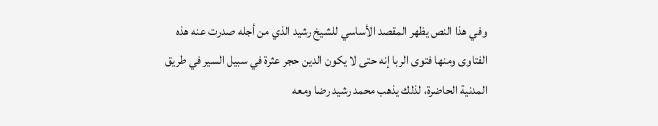وفي هذا النص يظهر المقصد الأساسي للشيخ رشيد الذي من أجله صدرت عنه هذه الفتاوى ومنها فتوى الربا إنه حتى لا يكون الدين حجر عثرة في سبيل السير في طريق المدنية الحاضرة، لذلك يذهب محمد رشيد رضا ومعه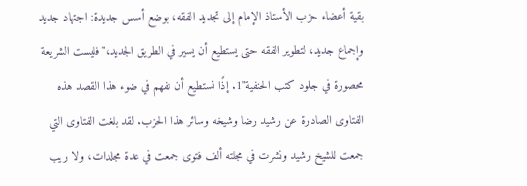بقية أعضاء حزب الأستاذ الإمام إلى تجديد الفقه، بوضع أسس جديدة: اجتهاد جديد وإجماع جديد، لتطوير الفقه حتى يستطيع أن يسير في الطريق الجديد،"فليست الشريعة محصورة في جلود كتب الحنفية"1. إذًا نستطيع أن نفهم في ضوء هذا القصد هذه الفتاوى الصادرة عن رشيد رضا وشيخه وسائر هذا الحزب. لقد بلغت الفتاوى التي جمعت للشيخ رشيد ونشرت في مجلته ألف فتوى جمعت في عدة مجلدات، ولا ريب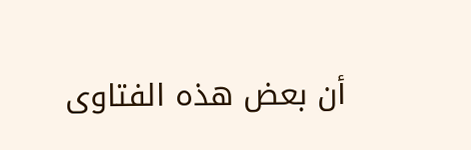أن بعض هذه الفتاوى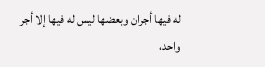له فيها أجران وبعضها ليس له فيها إلا أجر واحد،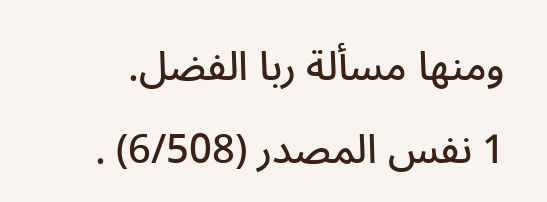ومنها مسألة ربا الفضل.
1 نفس المصدر (6/508) .